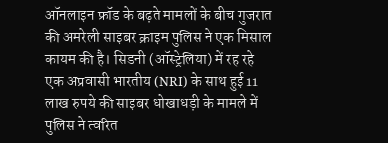ऑनलाइन फ्रॉड के बढ़ते मामलों के बीच गुजरात की अमरेली साइबर क्राइम पुलिस ने एक मिसाल कायम की है। सिडनी (ऑस्ट्रेलिया) में रह रहे एक अप्रवासी भारतीय (NRI) के साथ हुई 11 लाख रुपये की साइबर धोखाधड़ी के मामले में पुलिस ने त्वरित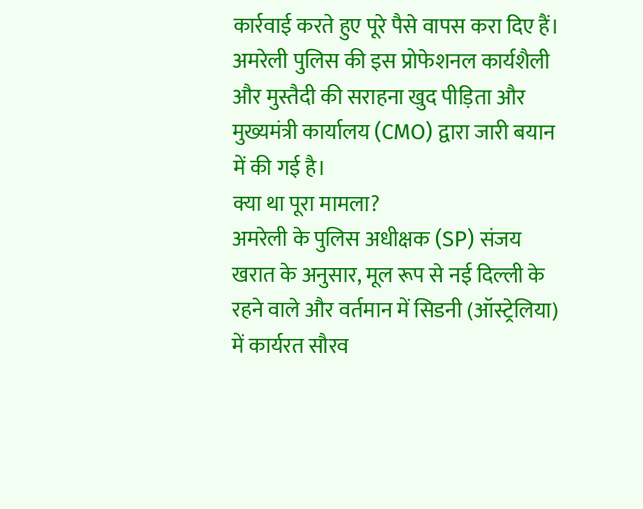कार्रवाई करते हुए पूरे पैसे वापस करा दिए हैं। अमरेली पुलिस की इस प्रोफेशनल कार्यशैली और मुस्तैदी की सराहना खुद पीड़िता और मुख्यमंत्री कार्यालय (CMO) द्वारा जारी बयान में की गई है।
क्या था पूरा मामला?
अमरेली के पुलिस अधीक्षक (SP) संजय खरात के अनुसार, मूल रूप से नई दिल्ली के रहने वाले और वर्तमान में सिडनी (ऑस्ट्रेलिया) में कार्यरत सौरव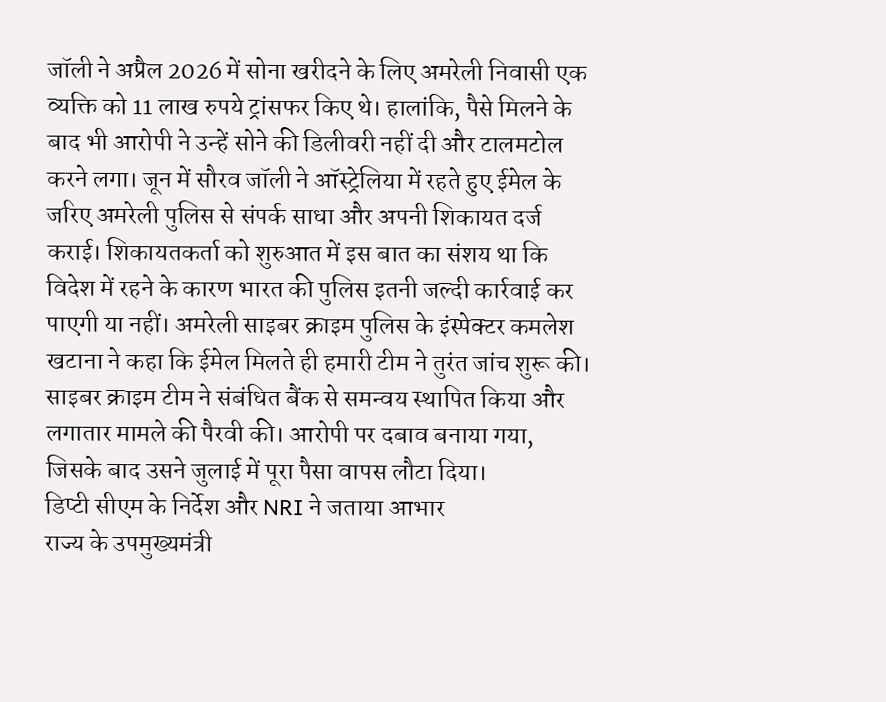जॉली ने अप्रैल 2026 में सोना खरीदने के लिए अमरेली निवासी एक व्यक्ति को 11 लाख रुपये ट्रांसफर किए थे। हालांकि, पैसे मिलने के बाद भी आरोपी ने उन्हें सोने की डिलीवरी नहीं दी और टालमटोल करने लगा। जून में सौरव जॉली ने ऑस्ट्रेलिया में रहते हुए ईमेल के जरिए अमरेली पुलिस से संपर्क साधा और अपनी शिकायत दर्ज कराई। शिकायतकर्ता को शुरुआत में इस बात का संशय था कि विदेश में रहने के कारण भारत की पुलिस इतनी जल्दी कार्रवाई कर पाएगी या नहीं। अमरेली साइबर क्राइम पुलिस के इंस्पेक्टर कमलेश खटाना ने कहा कि ईमेल मिलते ही हमारी टीम ने तुरंत जांच शुरू की। साइबर क्राइम टीम ने संबंधित बैंक से समन्वय स्थापित किया और लगातार मामले की पैरवी की। आरोपी पर दबाव बनाया गया, जिसके बाद उसने जुलाई में पूरा पैसा वापस लौटा दिया।
डिप्टी सीएम के निर्देश और NRI ने जताया आभार
राज्य के उपमुख्यमंत्री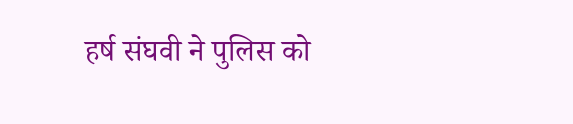हर्ष संघवी ने पुलिस को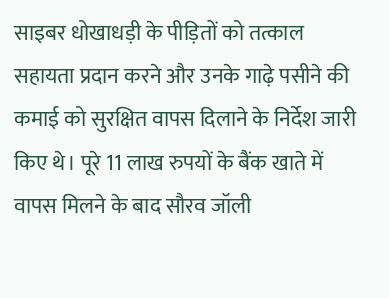साइबर धोखाधड़ी के पीड़ितों को तत्काल सहायता प्रदान करने और उनके गाढ़े पसीने की कमाई को सुरक्षित वापस दिलाने के निर्देश जारी किए थे। पूरे 11 लाख रुपयों के बैंक खाते में वापस मिलने के बाद सौरव जॉली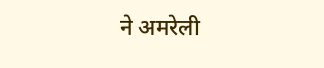ने अमरेली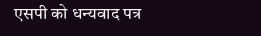एसपी को धन्यवाद पत्र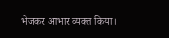भेजकर आभार व्यक्त किया।